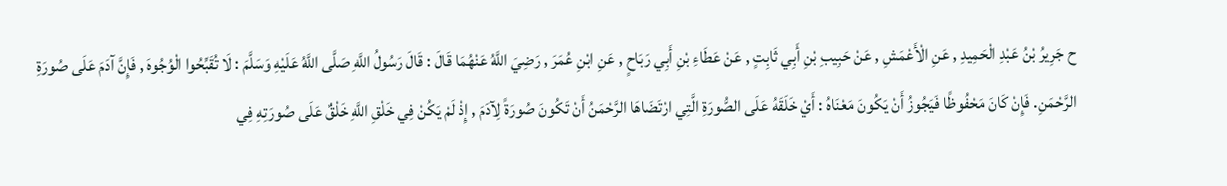ح جَرِيرُ بْنُ عَبْدِ الْحَمِيدِ , عَنِ الْأَعْمَشِ , عَنْ حَبِيبِ بْنِ أَبِي ثَابِتٍ , عَنْ عَطَاءِ بْنِ أَبِي رَبَاحٍ , عَنِ ابْنِ عُمَرَ , رَضِيَ اللَّهُ عَنْهُمَا قَالَ : قَالَ رَسُولُ اللَّهِ صَلَّى اللَّهُ عَلَيْهِ وَسَلَّمَ : لَا تُقَبِّحُوا الْوُجُوهَ , فَإِنَّ آدَمَ عَلَى صُورَةِ الرَّحْمَنِ. فَإِنْ كَانَ مَحْفُوظًا فَيَجُوزُ أَنْ يَكُونَ مَعْنَاهُ : أَيْ خَلَقَهُ عَلَى الصُّورَةِ الَّتِي ارْتَضَاهَا الرَّحْمَنُ أَنْ تَكُونَ صُورَةً لِآدَمَ , إِذْ لَمْ يَكُنْ فِي خَلْقِ اللَّهِ خَلْقٌ عَلَى صُورَتِهِ فِي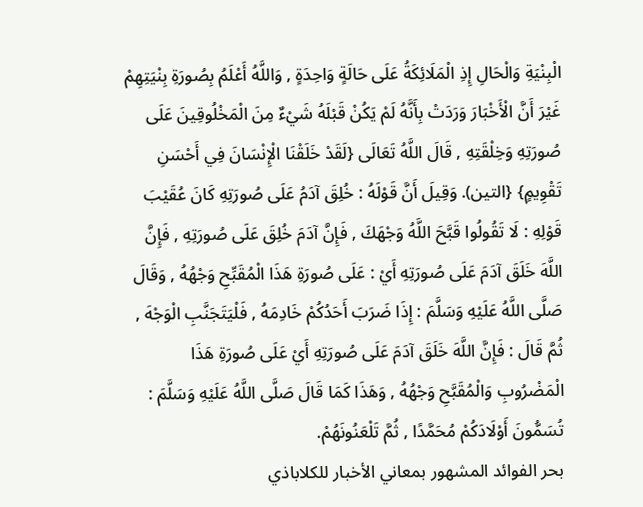الْبِنْيَةِ وَالْحَالِ إِذِ الْمَلَائِكَةُ عَلَى حَالَةٍ وَاحِدَةٍ , وَاللَّهُ أَعْلَمُ بِصُورَةِ بِنْيَتِهِمْ غَيْرَ أَنَّ الْأَخْبَارَ وَرَدَتْ بِأَنَّهُ لَمْ يَكُنْ قَبْلَهُ شَيْءٌ مِنَ الْمَخْلُوقِينَ عَلَى صُورَتِهِ وَخِلْقَتِهِ , قَالَ اللَّهُ تَعَالَى {لَقَدْ خَلَقْنَا الْإِنْسَانَ فِي أَحْسَنِ تَقْوِيمٍ} {التين). وَقِيلَ أَنَّ قَوْلَهُ : خُلِقَ آدَمُ عَلَى صُورَتِهِ كَانَ عُقَيْبَ قَوْلِهِ : لَا تَقُولُوا قَبَّحَ اللَّهُ وَجْهَكَ , فَإِنَّ آدَمَ خُلِقَ عَلَى صُورَتِهِ , فَإِنَّ اللَّهَ خَلَقَ آدَمَ عَلَى صُورَتِهِ أَيْ : عَلَى صُورَةِ هَذَا الْمُقَبِّحِ وَجْهُهُ , وَقَالَ صَلَّى اللَّهُ عَلَيْهِ وَسَلَّمَ : إِذَا ضَرَبَ أَحَدُكُمْ خَادِمَهُ , فَلْيَتَجَنَّبِ الْوَجْهَ , ثُمَّ قَالَ : فَإِنَّ اللَّهَ خَلَقَ آدَمَ عَلَى صُورَتِهِ أَيْ عَلَى صُورَةِ هَذَا الْمَضْرُوبِ وَالْمُقَبَّحِ وَجْهُهُ , وَهَذَا كَمَا قَالَ صَلَّى اللَّهُ عَلَيْهِ وَسَلَّمَ : تُسَمُّونَ أَوْلَادَكُمْ مُحَمَّدًا , ثُمَّ تَلْعَنُونَهُمْ.
بحر الفوائد المشهور بمعاني الأخبار للكلاباذي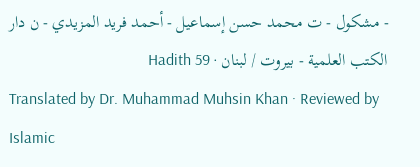- مشكول - ت محمد حسن إسماعيل - أحمد فريد المزيدي - ن دار الكتب العلمية - بيروت / لبنان · Hadith 59
Translated by Dr. Muhammad Muhsin Khan · Reviewed by Islamic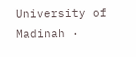University of Madinah ·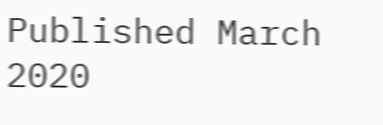Published March 2020